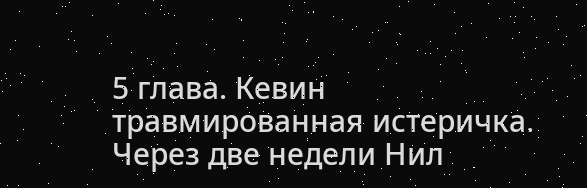5 глава. Кевин травмированная истеричка.
Через две недели Нил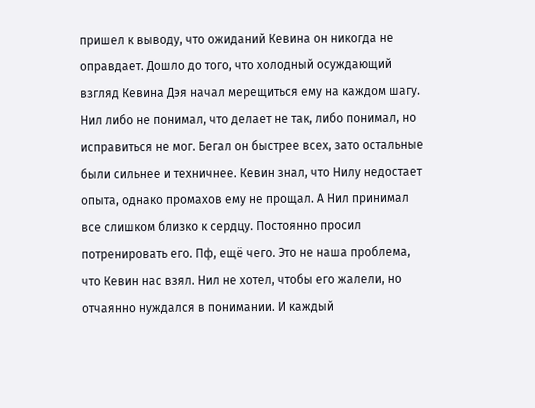пришел к выводу, что ожиданий Кевина он никогда не оправдает. Дошло до того, что холодный осуждающий взгляд Кевина Дэя начал мерещиться ему на каждом шагу. Нил либо не понимал, что делает не так, либо понимал, но исправиться не мог. Бегал он быстрее всех, зато остальные были сильнее и техничнее. Кевин знал, что Нилу недостает опыта, однако промахов ему не прощал. А Нил принимал все слишком близко к сердцу. Постоянно просил потренировать его. Пф, ещё чего. Это не наша проблема, что Кевин нас взял. Нил не хотел, чтобы его жалели, но отчаянно нуждался в понимании. И каждый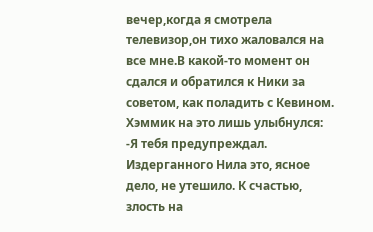вечер,когда я смотрела телевизор,он тихо жаловался на все мне.В какой-то момент он сдался и обратился к Ники за советом, как поладить с Кевином. Хэммик на это лишь улыбнулся:
-Я тебя предупреждал.
Издерганного Нила это, ясное дело, не утешило. К счастью, злость на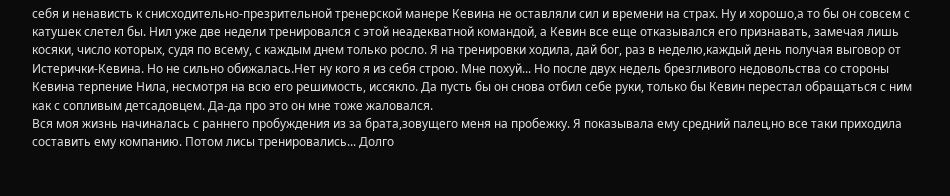себя и ненависть к снисходительно-презрительной тренерской манере Кевина не оставляли сил и времени на страх. Ну и хорошо,а то бы он совсем с катушек слетел бы. Нил уже две недели тренировался с этой неадекватной командой, а Кевин все еще отказывался его признавать, замечая лишь косяки, число которых, судя по всему, с каждым днем только росло. Я на тренировки ходила, дай бог, раз в неделю,каждый день получая выговор от Истерички-Кевина. Но не сильно обижалась.Нет ну кого я из себя строю. Мне похуй... Но после двух недель брезгливого недовольства со стороны Кевина терпение Нила, несмотря на всю его решимость, иссякло. Да пусть бы он снова отбил себе руки, только бы Кевин перестал обращаться с ним как с сопливым детсадовцем. Да-да про это он мне тоже жаловался.
Вся моя жизнь начиналась с раннего пробуждения из за брата,зовущего меня на пробежку. Я показывала ему средний палец,но все таки приходила составить ему компанию. Потом лисы тренировались... Долго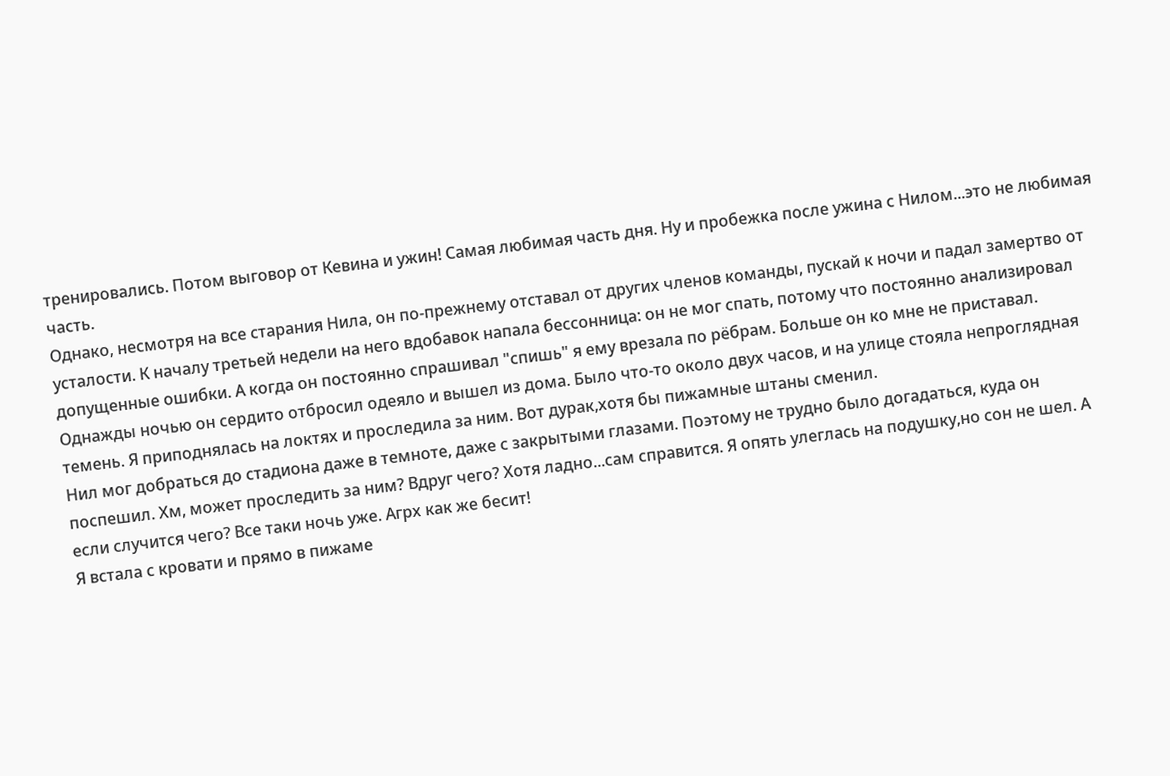тренировались. Потом выговор от Кевина и ужин! Самая любимая часть дня. Ну и пробежка после ужина с Нилом...это не любимая часть.
Однако, несмотря на все старания Нила, он по-прежнему отставал от других членов команды, пускай к ночи и падал замертво от усталости. К началу третьей недели на него вдобавок напала бессонница: он не мог спать, потому что постоянно анализировал допущенные ошибки. А когда он постоянно спрашивал "спишь" я ему врезала по рёбрам. Больше он ко мне не приставал.
Однажды ночью он сердито отбросил одеяло и вышел из дома. Было что-то около двух часов, и на улице стояла непроглядная темень. Я приподнялась на локтях и проследила за ним. Вот дурак,хотя бы пижамные штаны сменил.
Нил мог добраться до стадиона даже в темноте, даже с закрытыми глазами. Поэтому не трудно было догадаться, куда он поспешил. Хм, может проследить за ним? Вдруг чего? Хотя ладно...сам справится. Я опять улеглась на подушку,но сон не шел. А если случится чего? Все таки ночь уже. Агрх как же бесит!
Я встала с кровати и прямо в пижаме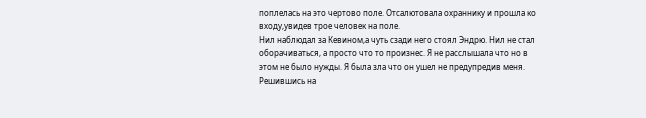поплелась на это чертово поле. Отсалютовала охраннику и прошла ко входу,увидев трое человек на поле.
Нил наблюдал за Кевином,а чуть сзади него стоял Эндрю. Нил не стал оборачиваться, а просто что то произнес. Я не расслышала что но в этом не было нужды. Я была зла что он ушел не предупредив меня. Решившись на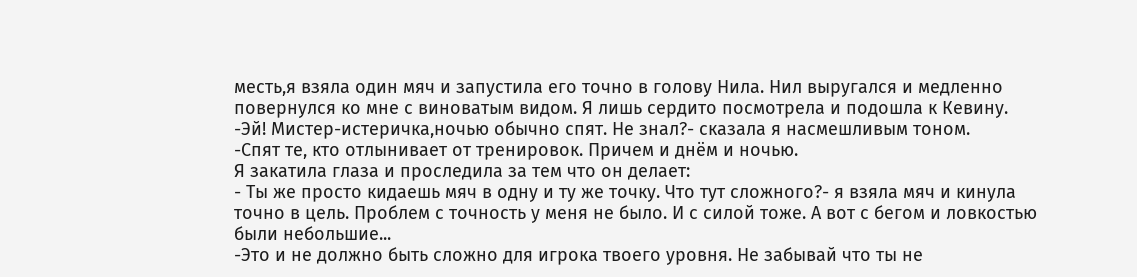месть,я взяла один мяч и запустила его точно в голову Нила. Нил выругался и медленно повернулся ко мне с виноватым видом. Я лишь сердито посмотрела и подошла к Кевину.
-Эй! Мистер-истеричка,ночью обычно спят. Не знал?- сказала я насмешливым тоном.
-Спят те, кто отлынивает от тренировок. Причем и днём и ночью.
Я закатила глаза и проследила за тем что он делает:
- Ты же просто кидаешь мяч в одну и ту же точку. Что тут сложного?- я взяла мяч и кинула точно в цель. Проблем с точность у меня не было. И с силой тоже. А вот с бегом и ловкостью были небольшие...
-Это и не должно быть сложно для игрока твоего уровня. Не забывай что ты не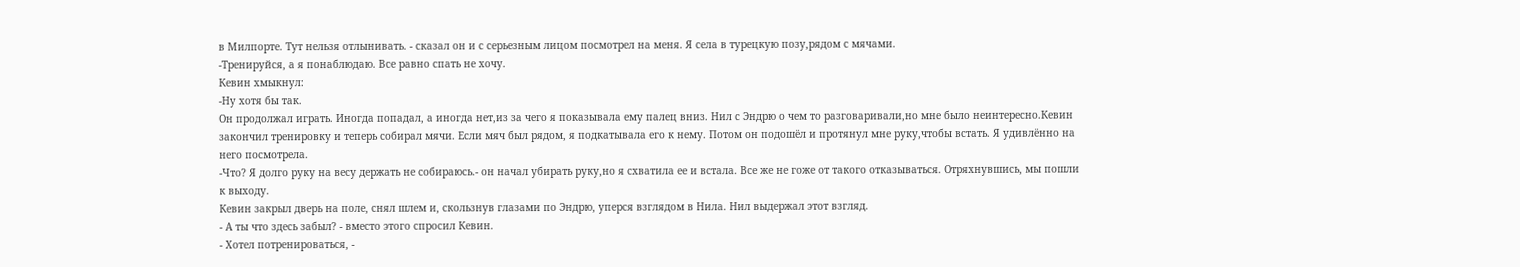в Милпорте. Тут нельзя отлынивать. - сказал он и с серьезным лицом посмотрел на меня. Я села в турецкую позу,рядом с мячами.
-Тренируйся, а я понаблюдаю. Все равно спать не хочу.
Кевин хмыкнул:
-Ну хотя бы так.
Он продолжал играть. Иногда попадал, а иногда нет,из за чего я показывала ему палец вниз. Нил с Эндрю о чем то разговаривали,но мне было неинтересно.Кевин закончил тренировку и теперь собирал мячи. Если мяч был рядом, я подкатывала его к нему. Потом он подошёл и протянул мне руку,чтобы встать. Я удивлённо на него посмотрела.
-Что? Я долго руку на весу держать не собираюсь.- он начал убирать руку,но я схватила ее и встала. Все же не гоже от такого отказываться. Отряхнувшись, мы пошли к выходу.
Кевин закрыл дверь на поле, снял шлем и, скользнув глазами по Эндрю, уперся взглядом в Нила. Нил выдержал этот взгляд.
- А ты что здесь забыл? - вместо этого спросил Кевин.
- Хотел потренироваться, -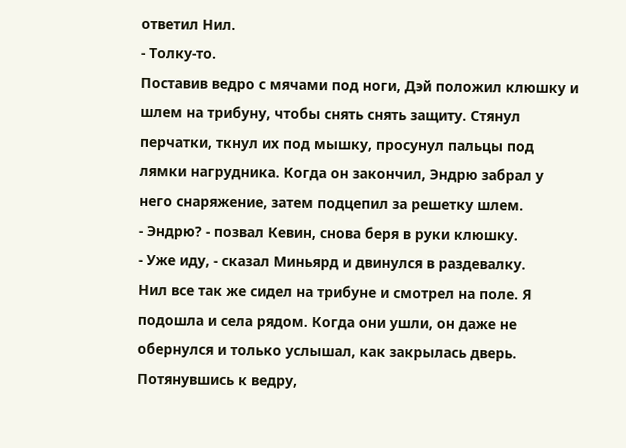ответил Нил.
- Толку-то.
Поставив ведро с мячами под ноги, Дэй положил клюшку и шлем на трибуну, чтобы снять снять защиту. Стянул перчатки, ткнул их под мышку, просунул пальцы под лямки нагрудника. Когда он закончил, Эндрю забрал у него снаряжение, затем подцепил за решетку шлем.
- Эндрю? - позвал Кевин, снова беря в руки клюшку.
- Уже иду, - сказал Миньярд и двинулся в раздевалку.
Нил все так же сидел на трибуне и смотрел на поле. Я подошла и села рядом. Когда они ушли, он даже не обернулся и только услышал, как закрылась дверь. Потянувшись к ведру,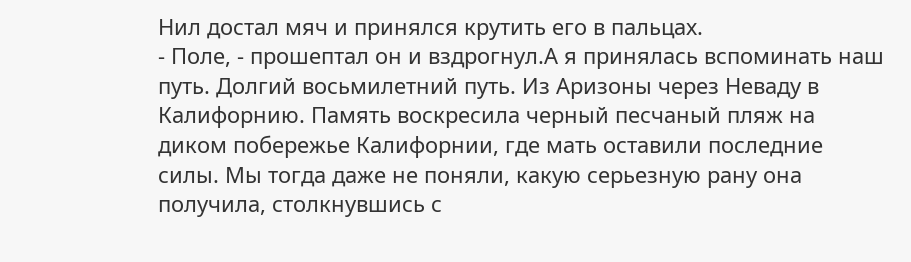Нил достал мяч и принялся крутить его в пальцах.
- Поле, - прошептал он и вздрогнул.А я принялась вспоминать наш путь. Долгий восьмилетний путь. Из Аризоны через Неваду в Калифорнию. Память воскресила черный песчаный пляж на диком побережье Калифорнии, где мать оставили последние силы. Мы тогда даже не поняли, какую серьезную рану она получила, столкнувшись с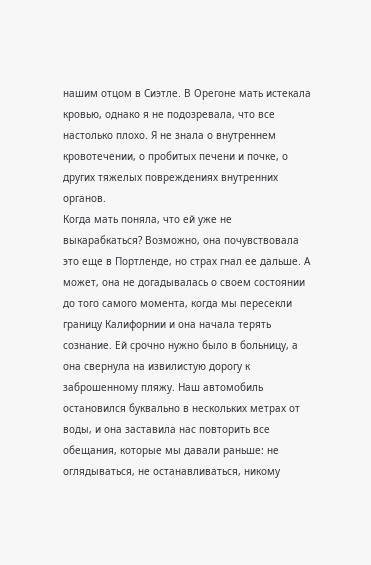нашим отцом в Сиэтле. В Орегоне мать истекала кровью, однако я не подозревала, что все настолько плохо. Я не знала о внутреннем кровотечении, о пробитых печени и почке, о других тяжелых повреждениях внутренних органов.
Когда мать поняла, что ей уже не выкарабкаться? Возможно, она почувствовала это еще в Портленде, но страх гнал ее дальше. А может, она не догадывалась о своем состоянии до того самого момента, когда мы пересекли границу Калифорнии и она начала терять сознание. Ей срочно нужно было в больницу, а она свернула на извилистую дорогу к заброшенному пляжу. Наш автомобиль остановился буквально в нескольких метрах от воды, и она заставила нас повторить все обещания, которые мы давали раньше: не оглядываться, не останавливаться, никому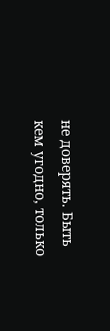не доверять. Быть кем угодно, только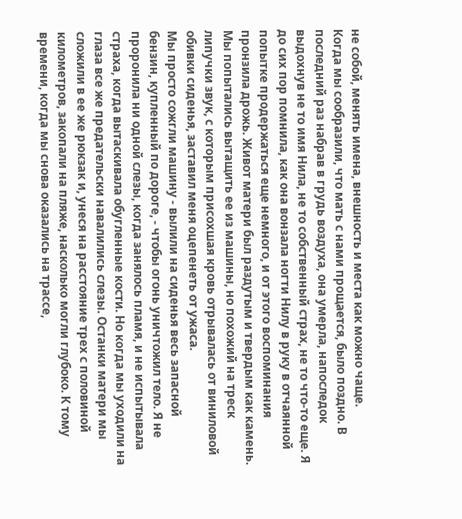не собой, менять имена, внешность и места как можно чаще.
Когда мы сообразили, что мать с нами прощается, было поздно. В последний раз набрав в грудь воздуха, она умерла, напоследок выдохнув не то имя Нила, не то собственный страх, не то что-то еще. Я до сих пор помнила, как она вонзала ногти Нилу в руку в отчаянной попытке продержаться еще немного, и от этого воспоминания пронзила дрожь. Живот матери был раздутым и твердым как камень. Мы попытались вытащить ее из машины, но похожий на треск липучки звук, с которым присохшая кровь отрывалась от виниловой обивки сиденья, заставил меня оцепенеть от ужаса.
Мы просто сожгли машину - вылили на сиденья весь запасной бензин, купленный по дороге, - чтобы огонь уничтожил тело. Я не проронила ни одной слезы, когда занялось пламя, и не испытывала страха, когда вытаскивала обугленные кости. Но когда мы уходили на глаза все же предательски навалились слезы. Останки матери мы сложили в ее же рюкзак и, унеся на расстояние трех с половиной километров, закопали на пляже, насколько могли глубоко. К тому времени, когда мы снова оказались на трассе,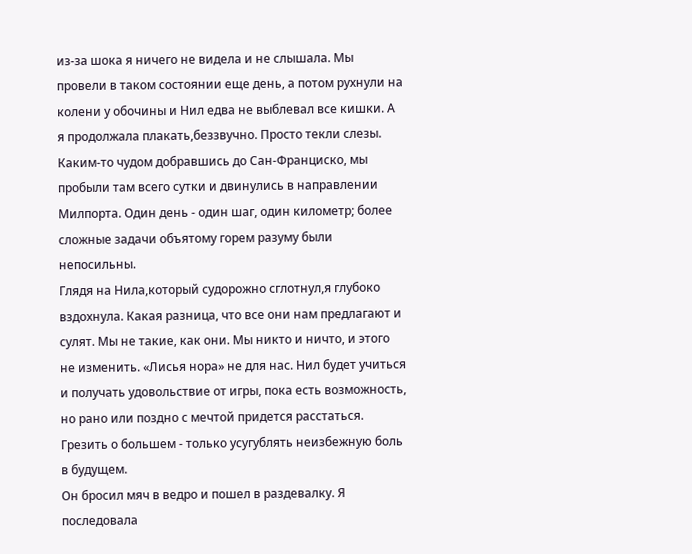из-за шока я ничего не видела и не слышала. Мы провели в таком состоянии еще день, а потом рухнули на колени у обочины и Нил едва не выблевал все кишки. А я продолжала плакать,беззвучно. Просто текли слезы. Каким-то чудом добравшись до Сан-Франциско, мы пробыли там всего сутки и двинулись в направлении Милпорта. Один день - один шаг, один километр; более сложные задачи объятому горем разуму были непосильны.
Глядя на Нила,который судорожно сглотнул,я глубоко вздохнула. Какая разница, что все они нам предлагают и сулят. Мы не такие, как они. Мы никто и ничто, и этого не изменить. «Лисья нора» не для нас. Нил будет учиться и получать удовольствие от игры, пока есть возможность, но рано или поздно с мечтой придется расстаться. Грезить о большем - только усугублять неизбежную боль в будущем.
Он бросил мяч в ведро и пошел в раздевалку. Я последовала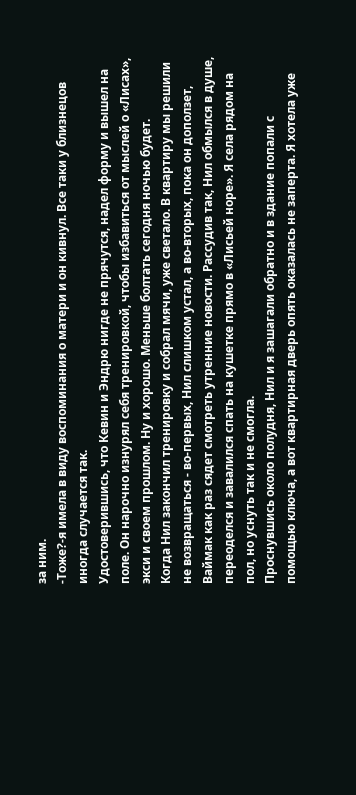за ним.
-Тоже?-я имела в виду воспоминания о матери и он кивнул. Все таки у близнецов иногда случается так.
Удостоверившись, что Кевин и Эндрю нигде не прячутся, надел форму и вышел на поле. Он нарочно изнурял себя тренировкой, чтобы избавиться от мыслей о «Лисах», экси и своем прошлом. Ну и хорошо. Меньше болтать сегодня ночью будет.
Когда Нил закончил тренировку и собрал мячи, уже светало. В квартиру мы решили не возвращаться - во-первых, Нил слишком устал, а во-вторых, пока он доползет, Ваймак как раз сядет смотреть утренние новости. Рассудив так, Нил обмылся в душе, переоделся и завалился спать на кушетке прямо в «Лисьей норе». Я села рядом на пол, но уснуть так и не смогла.
Проснувшись около полудня, Нил и я зашагали обратно и в здание попали с помощью ключа, а вот квартирная дверь опять оказалась не заперта. Я хотела уже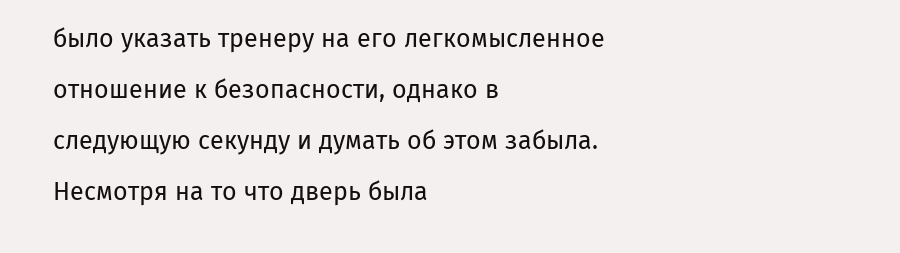было указать тренеру на его легкомысленное отношение к безопасности, однако в следующую секунду и думать об этом забыла. Несмотря на то что дверь была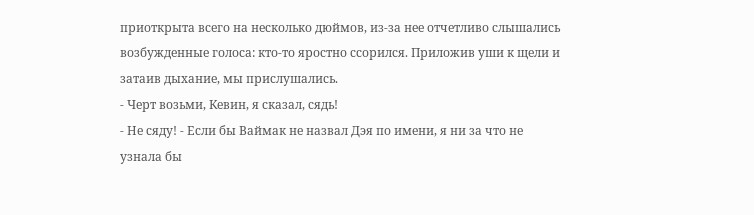приоткрыта всего на несколько дюймов, из-за нее отчетливо слышались возбужденные голоса: кто-то яростно ссорился. Приложив уши к щели и затаив дыхание, мы прислушались.
- Черт возьми, Кевин, я сказал, сядь!
- Не сяду! - Если бы Ваймак не назвал Дэя по имени, я ни за что не узнала бы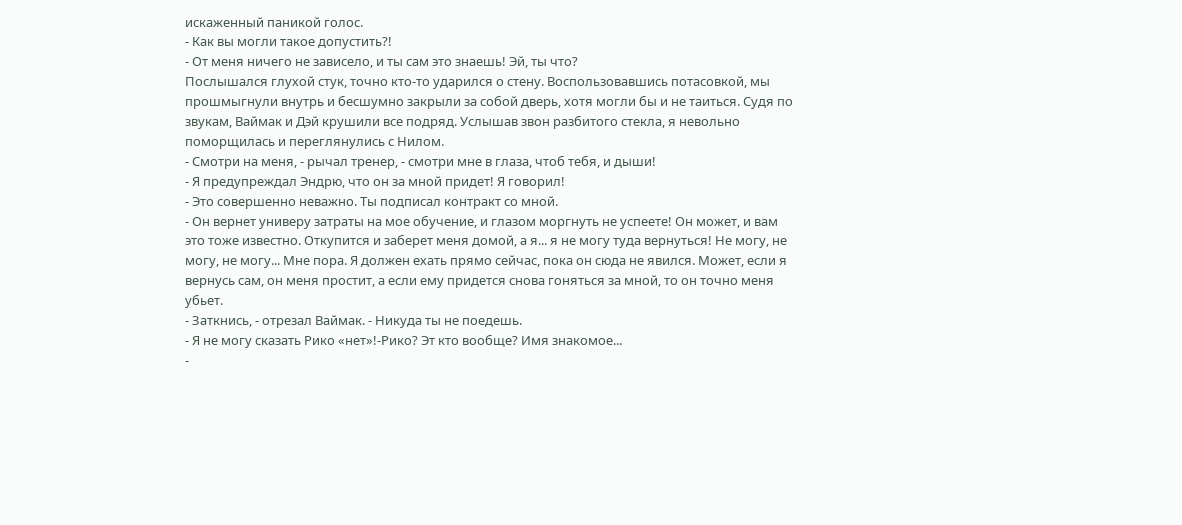искаженный паникой голос.
- Как вы могли такое допустить?!
- От меня ничего не зависело, и ты сам это знаешь! Эй, ты что?
Послышался глухой стук, точно кто-то ударился о стену. Воспользовавшись потасовкой, мы прошмыгнули внутрь и бесшумно закрыли за собой дверь, хотя могли бы и не таиться. Судя по звукам, Ваймак и Дэй крушили все подряд. Услышав звон разбитого стекла, я невольно поморщилась и переглянулись с Нилом.
- Смотри на меня, - рычал тренер, - смотри мне в глаза, чтоб тебя, и дыши!
- Я предупреждал Эндрю, что он за мной придет! Я говорил!
- Это совершенно неважно. Ты подписал контракт со мной.
- Он вернет универу затраты на мое обучение, и глазом моргнуть не успеете! Он может, и вам это тоже известно. Откупится и заберет меня домой, а я... я не могу туда вернуться! Не могу, не могу, не могу... Мне пора. Я должен ехать прямо сейчас, пока он сюда не явился. Может, если я вернусь сам, он меня простит, а если ему придется снова гоняться за мной, то он точно меня убьет.
- Заткнись, - отрезал Ваймак. - Никуда ты не поедешь.
- Я не могу сказать Рико «нет»!-Рико? Эт кто вообще? Имя знакомое...
-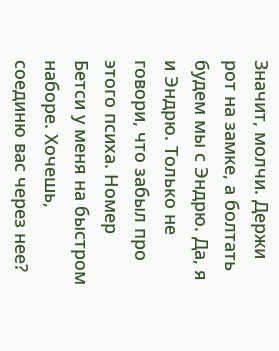Значит, молчи. Держи рот на замке, а болтать будем мы с Эндрю. Да, я и Эндрю. Только не говори, что забыл про этого психа. Номер Бетси у меня на быстром наборе. Хочешь, соединю вас через нее?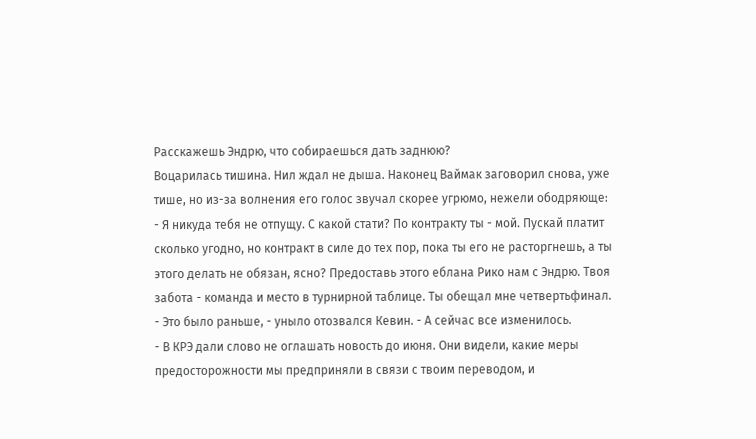Расскажешь Эндрю, что собираешься дать заднюю?
Воцарилась тишина. Нил ждал не дыша. Наконец Ваймак заговорил снова, уже тише, но из-за волнения его голос звучал скорее угрюмо, нежели ободряюще:
- Я никуда тебя не отпущу. С какой стати? По контракту ты - мой. Пускай платит сколько угодно, но контракт в силе до тех пор, пока ты его не расторгнешь, а ты этого делать не обязан, ясно? Предоставь этого еблана Рико нам с Эндрю. Твоя забота - команда и место в турнирной таблице. Ты обещал мне четвертьфинал.
- Это было раньше, - уныло отозвался Кевин. - А сейчас все изменилось.
- В КРЭ дали слово не оглашать новость до июня. Они видели, какие меры предосторожности мы предприняли в связи с твоим переводом, и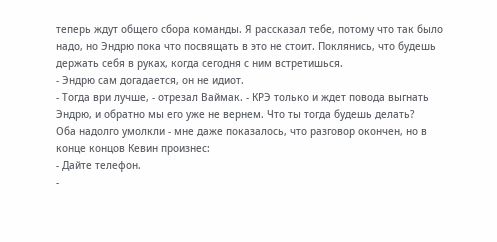теперь ждут общего сбора команды. Я рассказал тебе, потому что так было надо, но Эндрю пока что посвящать в это не стоит. Поклянись, что будешь держать себя в руках, когда сегодня с ним встретишься.
- Эндрю сам догадается, он не идиот.
- Тогда ври лучше, - отрезал Ваймак. - КРЭ только и ждет повода выгнать Эндрю, и обратно мы его уже не вернем. Что ты тогда будешь делать?
Оба надолго умолкли - мне даже показалось, что разговор окончен, но в конце концов Кевин произнес:
- Дайте телефон.
-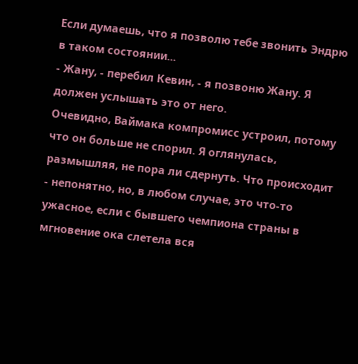Если думаешь, что я позволю тебе звонить Эндрю в таком состоянии...
- Жану, - перебил Кевин, - я позвоню Жану. Я должен услышать это от него.
Очевидно, Ваймака компромисс устроил, потому что он больше не спорил. Я оглянулась, размышляя, не пора ли сдернуть. Что происходит - непонятно, но, в любом случае, это что-то ужасное, если с бывшего чемпиона страны в мгновение ока слетела вся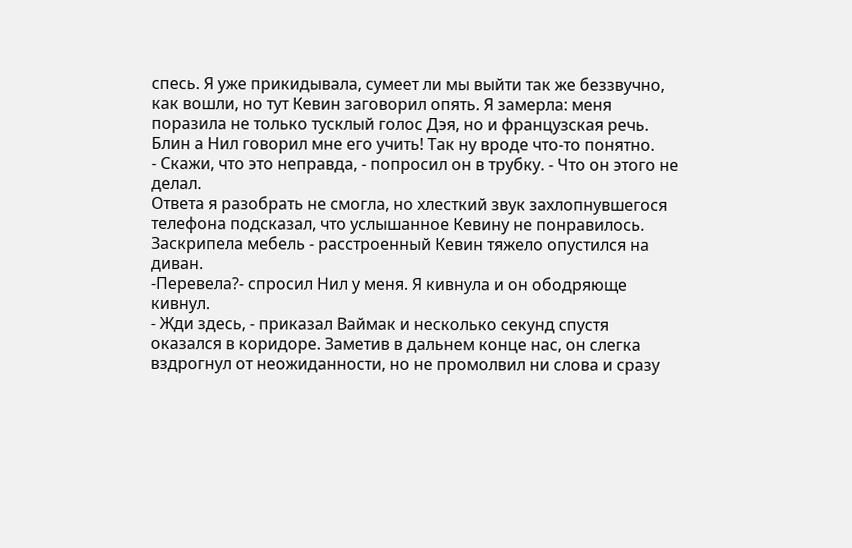спесь. Я уже прикидывала, сумеет ли мы выйти так же беззвучно, как вошли, но тут Кевин заговорил опять. Я замерла: меня поразила не только тусклый голос Дэя, но и французская речь. Блин а Нил говорил мне его учить! Так ну вроде что-то понятно.
- Скажи, что это неправда, - попросил он в трубку. - Что он этого не делал.
Ответа я разобрать не смогла, но хлесткий звук захлопнувшегося телефона подсказал, что услышанное Кевину не понравилось. Заскрипела мебель - расстроенный Кевин тяжело опустился на диван.
-Перевела?- спросил Нил у меня. Я кивнула и он ободряюще кивнул.
- Жди здесь, - приказал Ваймак и несколько секунд спустя оказался в коридоре. Заметив в дальнем конце нас, он слегка вздрогнул от неожиданности, но не промолвил ни слова и сразу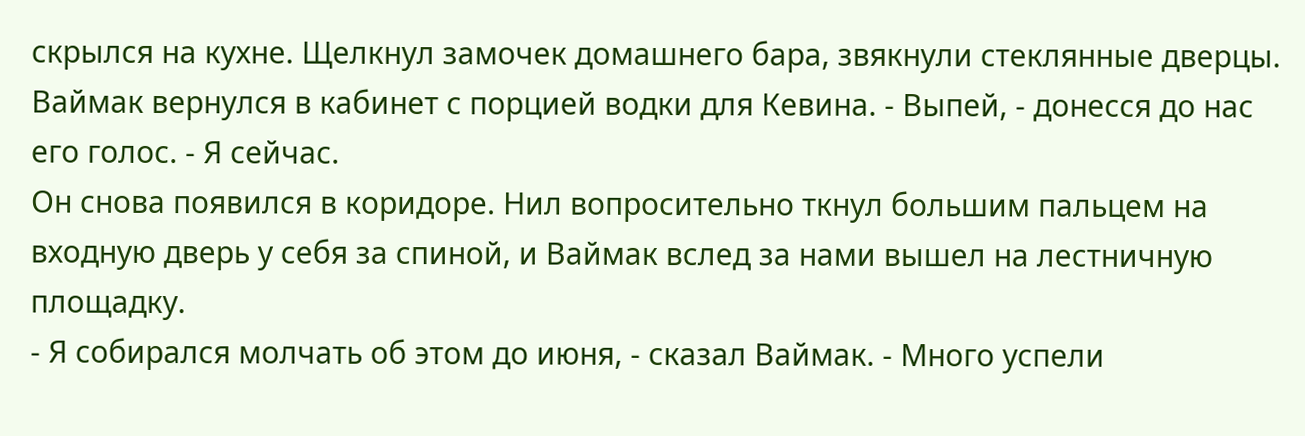скрылся на кухне. Щелкнул замочек домашнего бара, звякнули стеклянные дверцы. Ваймак вернулся в кабинет с порцией водки для Кевина. - Выпей, - донесся до нас его голос. - Я сейчас.
Он снова появился в коридоре. Нил вопросительно ткнул большим пальцем на входную дверь у себя за спиной, и Ваймак вслед за нами вышел на лестничную площадку.
- Я собирался молчать об этом до июня, - сказал Ваймак. - Много успели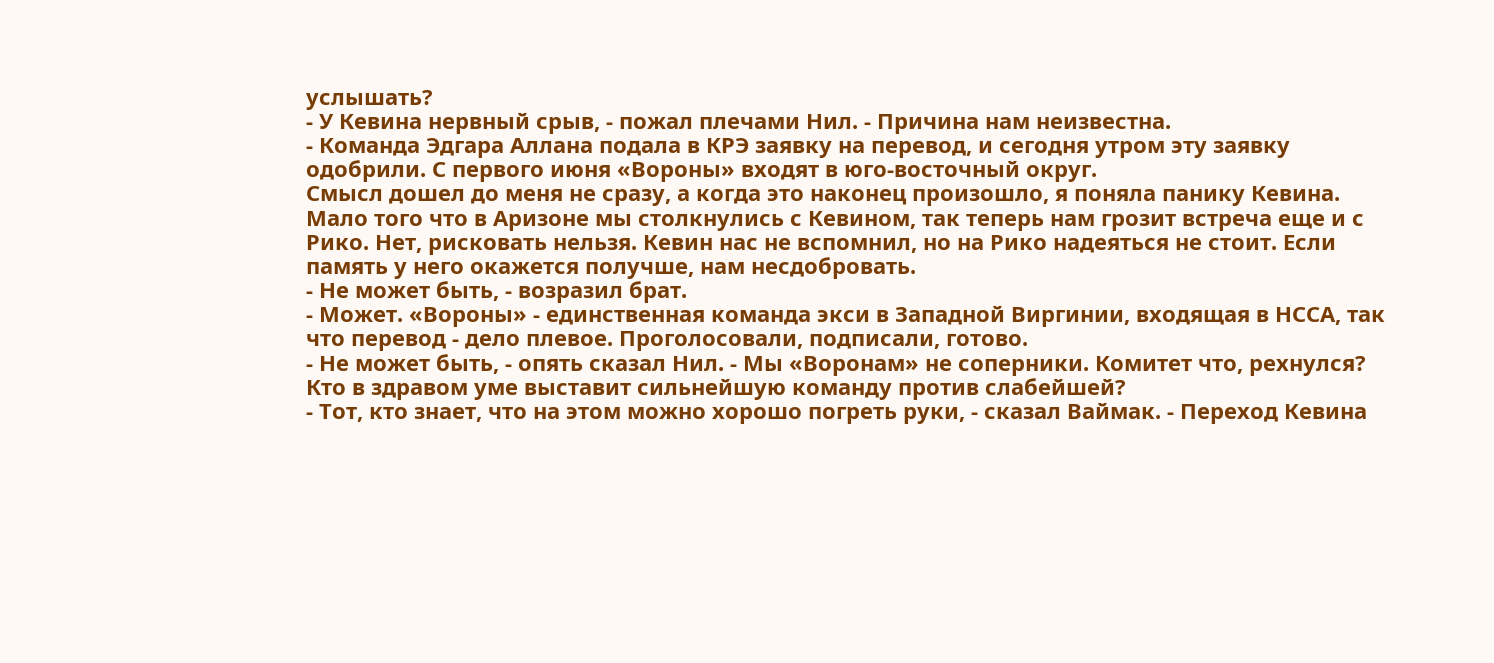услышать?
- У Кевина нервный срыв, - пожал плечами Нил. - Причина нам неизвестна.
- Команда Эдгара Аллана подала в КРЭ заявку на перевод, и сегодня утром эту заявку одобрили. С первого июня «Вороны» входят в юго-восточный округ.
Смысл дошел до меня не сразу, а когда это наконец произошло, я поняла панику Кевина. Мало того что в Аризоне мы столкнулись с Кевином, так теперь нам грозит встреча еще и с Рико. Нет, рисковать нельзя. Кевин нас не вспомнил, но на Рико надеяться не стоит. Если память у него окажется получше, нам несдобровать.
- Не может быть, - возразил брат.
- Может. «Вороны» - единственная команда экси в Западной Виргинии, входящая в НССА, так что перевод - дело плевое. Проголосовали, подписали, готово.
- Не может быть, - опять сказал Нил. - Мы «Воронам» не соперники. Комитет что, рехнулся? Кто в здравом уме выставит сильнейшую команду против слабейшей?
- Тот, кто знает, что на этом можно хорошо погреть руки, - сказал Ваймак. - Переход Кевина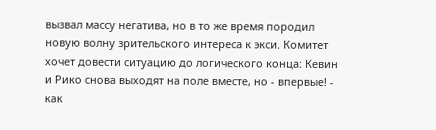вызвал массу негатива, но в то же время породил новую волну зрительского интереса к экси. Комитет хочет довести ситуацию до логического конца: Кевин и Рико снова выходят на поле вместе, но - впервые! - как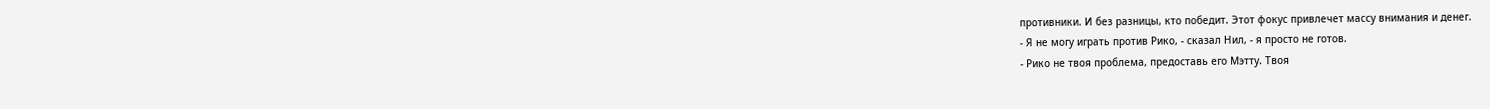противники. И без разницы, кто победит. Этот фокус привлечет массу внимания и денег.
- Я не могу играть против Рико, - сказал Нил, - я просто не готов.
- Рико не твоя проблема, предоставь его Мэтту. Твоя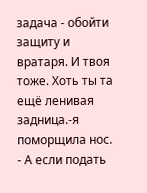задача - обойти защиту и вратаря. И твоя тоже. Хоть ты та ещё ленивая задница.-я поморщила нос.
- А если подать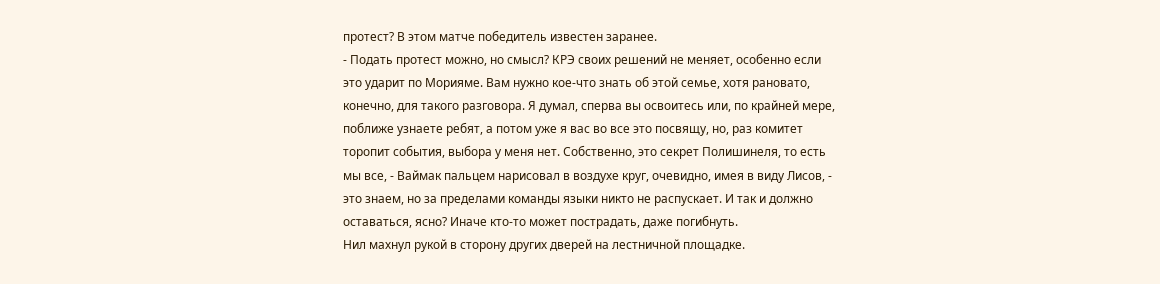протест? В этом матче победитель известен заранее.
- Подать протест можно, но смысл? КРЭ своих решений не меняет, особенно если это ударит по Морияме. Вам нужно кое-что знать об этой семье, хотя рановато, конечно, для такого разговора. Я думал, сперва вы освоитесь или, по крайней мере, поближе узнаете ребят, а потом уже я вас во все это посвящу, но, раз комитет торопит события, выбора у меня нет. Собственно, это секрет Полишинеля, то есть мы все, - Ваймак пальцем нарисовал в воздухе круг, очевидно, имея в виду Лисов, - это знаем, но за пределами команды языки никто не распускает. И так и должно оставаться, ясно? Иначе кто-то может пострадать, даже погибнуть.
Нил махнул рукой в сторону других дверей на лестничной площадке.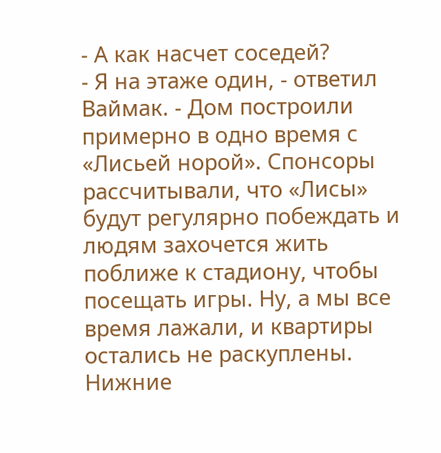- А как насчет соседей?
- Я на этаже один, - ответил Ваймак. - Дом построили примерно в одно время с «Лисьей норой». Спонсоры рассчитывали, что «Лисы» будут регулярно побеждать и людям захочется жить поближе к стадиону, чтобы посещать игры. Ну, а мы все время лажали, и квартиры остались не раскуплены. Нижние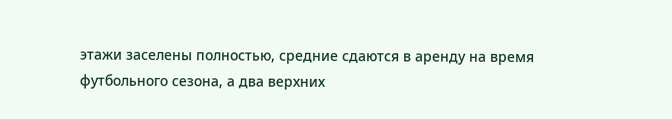этажи заселены полностью, средние сдаются в аренду на время футбольного сезона, а два верхних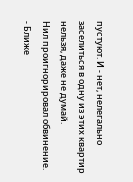пустуют. И - нет, нелегально заселиться в одну из этих квартир нельзя, даже не думай.
Нил проигнорировал обвинение.
- Ближе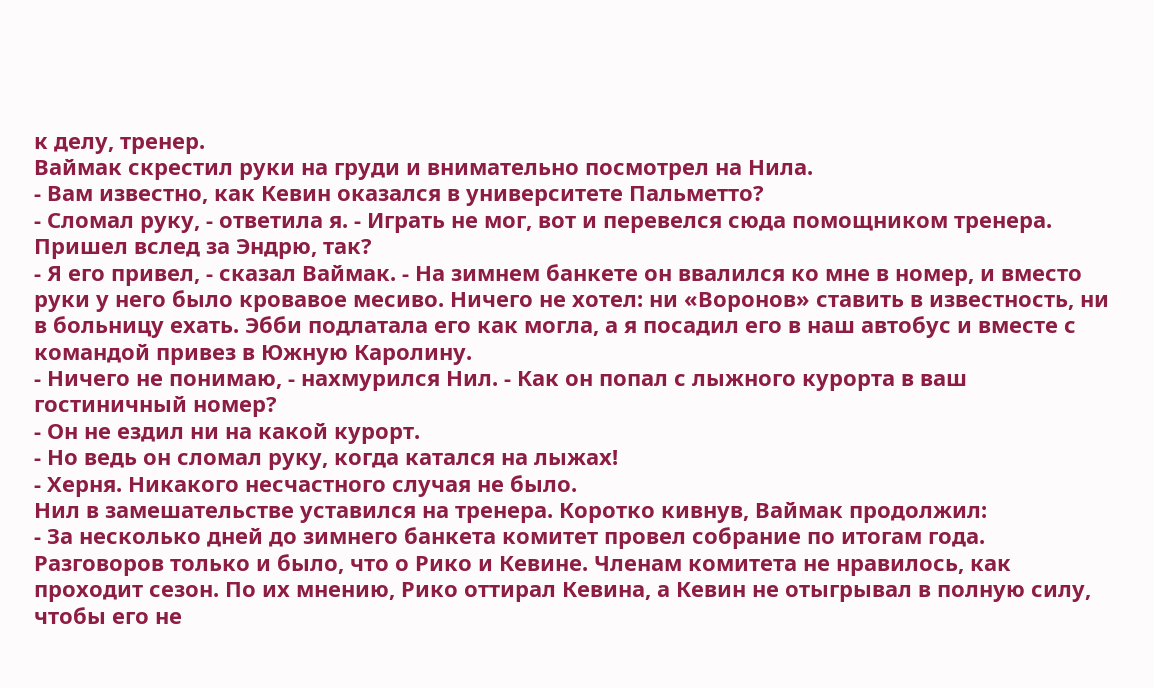к делу, тренер.
Ваймак скрестил руки на груди и внимательно посмотрел на Нила.
- Вам известно, как Кевин оказался в университете Пальметто?
- Сломал руку, - ответила я. - Играть не мог, вот и перевелся сюда помощником тренера. Пришел вслед за Эндрю, так?
- Я его привел, - сказал Ваймак. - На зимнем банкете он ввалился ко мне в номер, и вместо руки у него было кровавое месиво. Ничего не хотел: ни «Воронов» ставить в известность, ни в больницу ехать. Эбби подлатала его как могла, а я посадил его в наш автобус и вместе с командой привез в Южную Каролину.
- Ничего не понимаю, - нахмурился Нил. - Как он попал с лыжного курорта в ваш гостиничный номер?
- Он не ездил ни на какой курорт.
- Но ведь он сломал руку, когда катался на лыжах!
- Херня. Никакого несчастного случая не было.
Нил в замешательстве уставился на тренера. Коротко кивнув, Ваймак продолжил:
- За несколько дней до зимнего банкета комитет провел собрание по итогам года. Разговоров только и было, что о Рико и Кевине. Членам комитета не нравилось, как проходит сезон. По их мнению, Рико оттирал Кевина, а Кевин не отыгрывал в полную силу, чтобы его не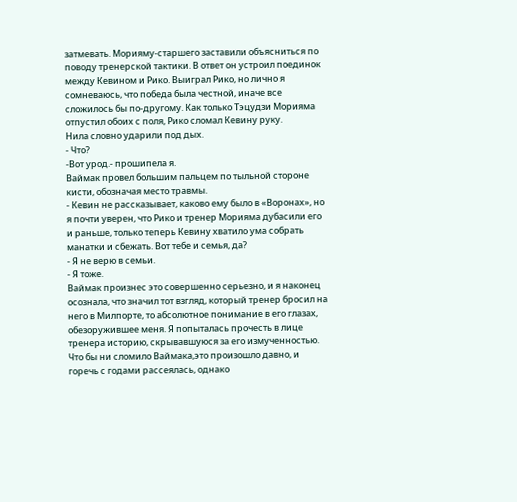затмевать. Морияму-старшего заставили объясниться по поводу тренерской тактики. В ответ он устроил поединок между Кевином и Рико. Выиграл Рико, но лично я сомневаюсь, что победа была честной, иначе все сложилось бы по-другому. Как только Тэцудзи Морияма отпустил обоих с поля, Рико сломал Кевину руку.
Нила словно ударили под дых.
- Что?
-Вот урод.- прошипела я.
Ваймак провел большим пальцем по тыльной стороне кисти, обозначая место травмы.
- Кевин не рассказывает, каково ему было в «Воронах», но я почти уверен, что Рико и тренер Морияма дубасили его и раньше, только теперь Кевину хватило ума собрать манатки и сбежать. Вот тебе и семья, да?
- Я не верю в семьи.
- Я тоже.
Ваймак произнес это совершенно серьезно, и я наконец осознала, что значил тот взгляд, который тренер бросил на него в Милпорте, то абсолютное понимание в его глазах, обезоружившее меня. Я попыталась прочесть в лице тренера историю, скрывавшуюся за его измученностью. Что бы ни сломило Ваймака,это произошло давно, и горечь с годами рассеялась, однако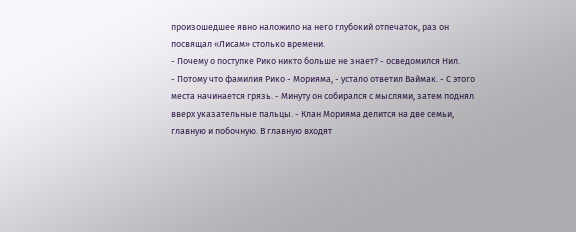произошедшее явно наложило на него глубокий отпечаток, раз он посвящал «Лисам» столько времени.
- Почему о поступке Рико никто больше не знает? - осведомился Нил.
- Потому что фамилия Рико - Морияма, - устало ответил Ваймак. - С этого места начинается грязь. - Минуту он собирался с мыслями, затем поднял вверх указательные пальцы. - Клан Морияма делится на две семьи, главную и побочную. В главную входят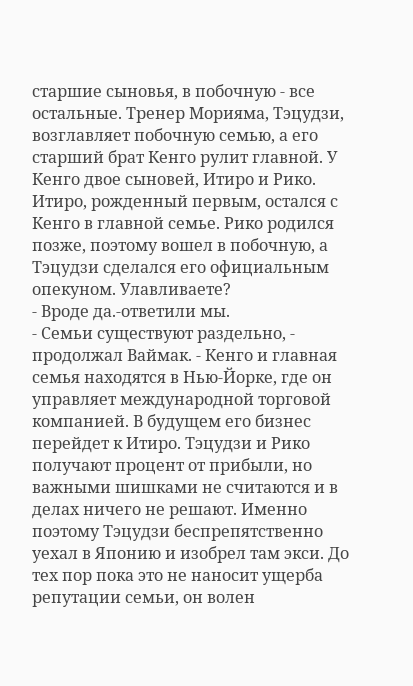старшие сыновья, в побочную - все остальные. Тренер Морияма, Тэцудзи, возглавляет побочную семью, а его старший брат Кенго рулит главной. У Кенго двое сыновей, Итиро и Рико. Итиро, рожденный первым, остался с Кенго в главной семье. Рико родился позже, поэтому вошел в побочную, а Тэцудзи сделался его официальным опекуном. Улавливаете?
- Вроде да.-ответили мы.
- Семьи существуют раздельно, - продолжал Ваймак. - Кенго и главная семья находятся в Нью-Йорке, где он управляет международной торговой компанией. В будущем его бизнес перейдет к Итиро. Тэцудзи и Рико получают процент от прибыли, но важными шишками не считаются и в делах ничего не решают. Именно поэтому Тэцудзи беспрепятственно уехал в Японию и изобрел там экси. До тех пор пока это не наносит ущерба репутации семьи, он волен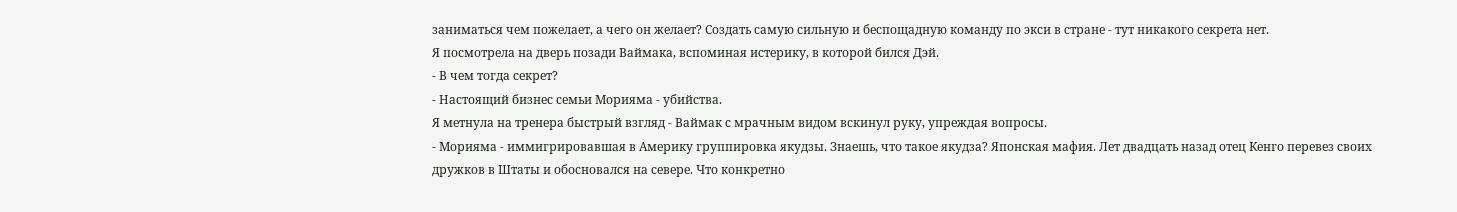заниматься чем пожелает, а чего он желает? Создать самую сильную и беспощадную команду по экси в стране - тут никакого секрета нет.
Я посмотрела на дверь позади Ваймака, вспоминая истерику, в которой бился Дэй.
- В чем тогда секрет?
- Настоящий бизнес семьи Морияма - убийства.
Я метнула на тренера быстрый взгляд - Ваймак с мрачным видом вскинул руку, упреждая вопросы.
- Морияма - иммигрировавшая в Америку группировка якудзы. Знаешь, что такое якудза? Японская мафия. Лет двадцать назад отец Кенго перевез своих дружков в Штаты и обосновался на севере. Что конкретно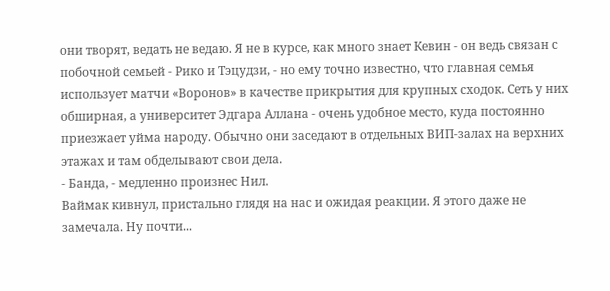они творят, ведать не ведаю. Я не в курсе, как много знает Кевин - он ведь связан с побочной семьей - Рико и Тэцудзи, - но ему точно известно, что главная семья использует матчи «Воронов» в качестве прикрытия для крупных сходок. Сеть у них обширная, а университет Эдгара Аллана - очень удобное место, куда постоянно приезжает уйма народу. Обычно они заседают в отдельных ВИП-залах на верхних этажах и там обделывают свои дела.
- Банда, - медленно произнес Нил.
Ваймак кивнул, пристально глядя на нас и ожидая реакции. Я этого даже не замечала. Ну почти...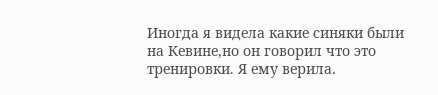Иногда я видела какие синяки были на Кевине,но он говорил что это тренировки. Я ему верила.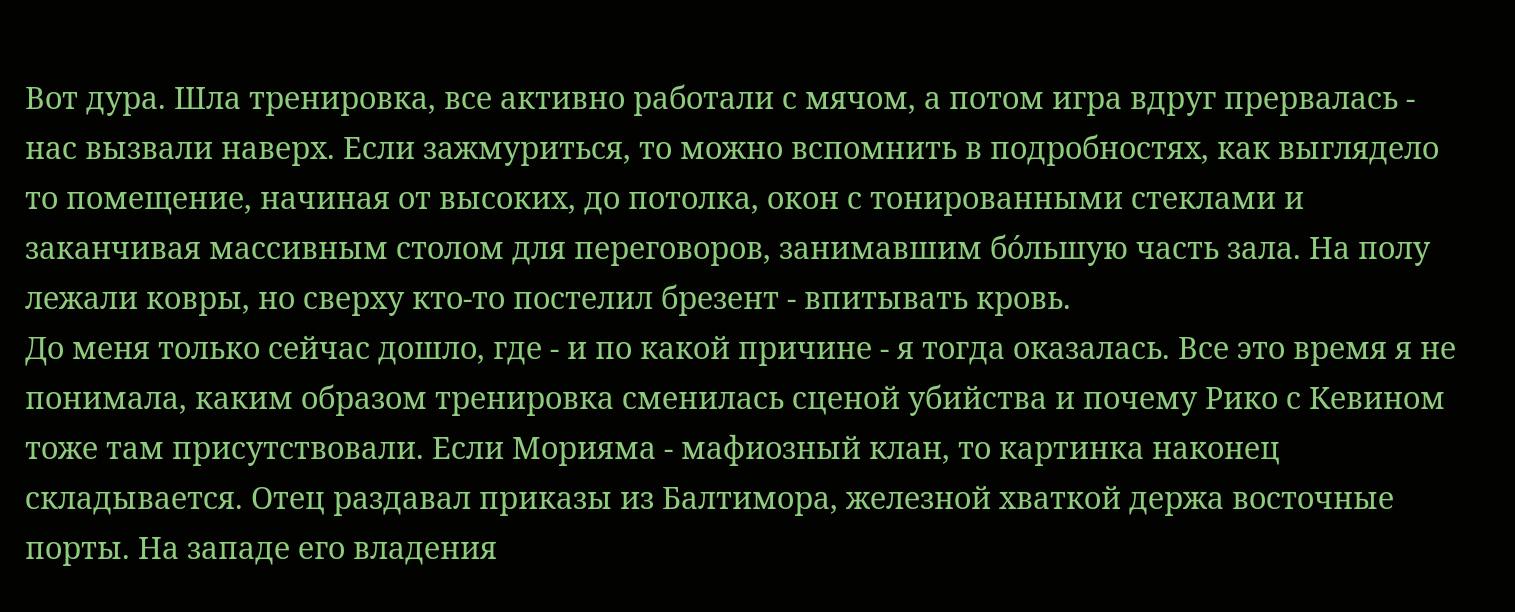Вот дура. Шла тренировка, все активно работали с мячом, а потом игра вдруг прервалась - нас вызвали наверх. Если зажмуриться, то можно вспомнить в подробностях, как выглядело то помещение, начиная от высоких, до потолка, окон с тонированными стеклами и заканчивая массивным столом для переговоров, занимавшим бо́льшую часть зала. На полу лежали ковры, но сверху кто-то постелил брезент - впитывать кровь.
До меня только сейчас дошло, где - и по какой причине - я тогда оказалась. Все это время я не понимала, каким образом тренировка сменилась сценой убийства и почему Рико с Кевином тоже там присутствовали. Если Морияма - мафиозный клан, то картинка наконец складывается. Отец раздавал приказы из Балтимора, железной хваткой держа восточные порты. На западе его владения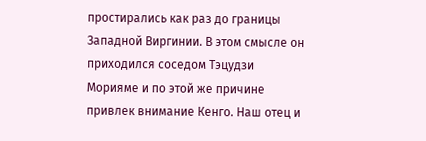простирались как раз до границы Западной Виргинии. В этом смысле он приходился соседом Тэцудзи Морияме и по этой же причине привлек внимание Кенго. Наш отец и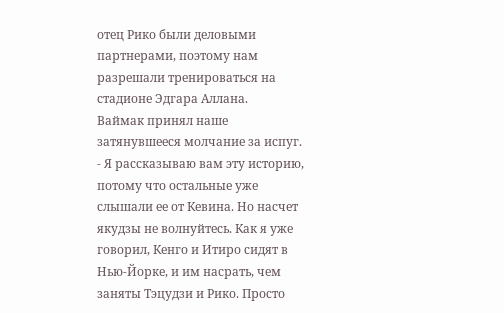отец Рико были деловыми партнерами, поэтому нам разрешали тренироваться на стадионе Эдгара Аллана.
Ваймак принял наше затянувшееся молчание за испуг.
- Я рассказываю вам эту историю, потому что остальные уже слышали ее от Кевина. Но насчет якудзы не волнуйтесь. Как я уже говорил, Кенго и Итиро сидят в Нью-Йорке, и им насрать, чем заняты Тэцудзи и Рико. Просто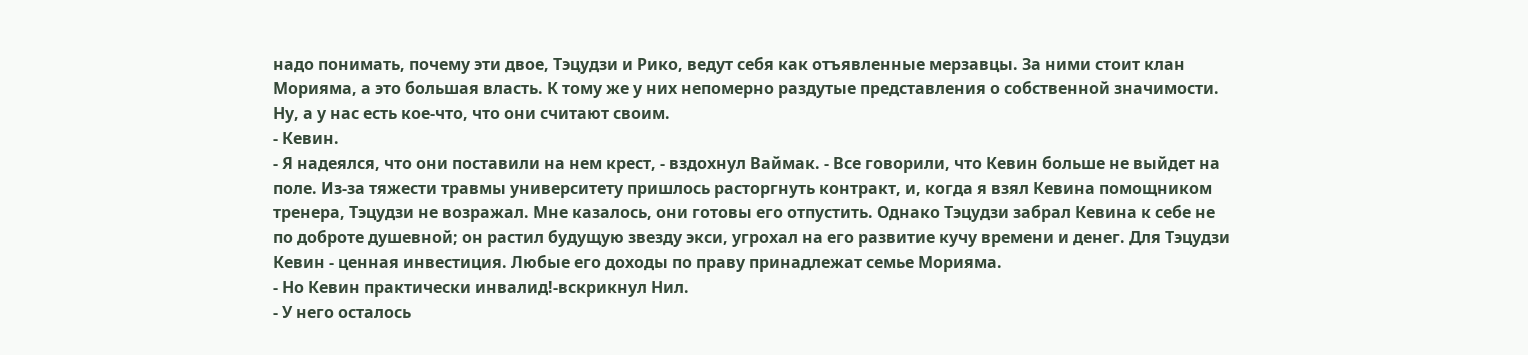надо понимать, почему эти двое, Тэцудзи и Рико, ведут себя как отъявленные мерзавцы. За ними стоит клан Морияма, а это большая власть. К тому же у них непомерно раздутые представления о собственной значимости. Ну, а у нас есть кое-что, что они считают своим.
- Кевин.
- Я надеялся, что они поставили на нем крест, - вздохнул Ваймак. - Все говорили, что Кевин больше не выйдет на поле. Из-за тяжести травмы университету пришлось расторгнуть контракт, и, когда я взял Кевина помощником тренера, Тэцудзи не возражал. Мне казалось, они готовы его отпустить. Однако Тэцудзи забрал Кевина к себе не по доброте душевной; он растил будущую звезду экси, угрохал на его развитие кучу времени и денег. Для Тэцудзи Кевин - ценная инвестиция. Любые его доходы по праву принадлежат семье Морияма.
- Но Кевин практически инвалид!-вскрикнул Нил.
- У него осталось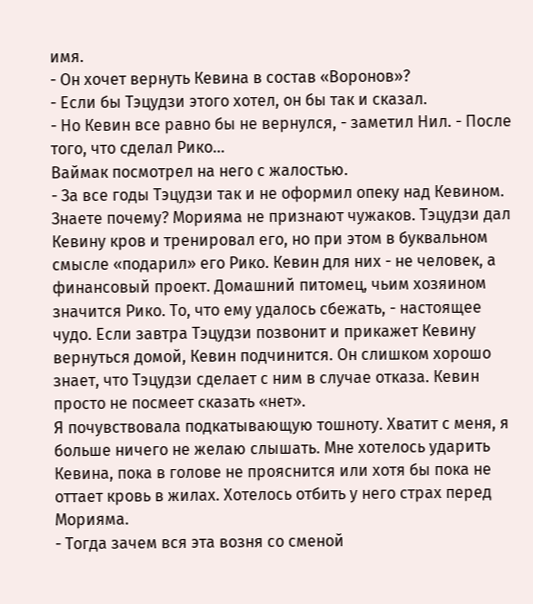имя.
- Он хочет вернуть Кевина в состав «Воронов»?
- Если бы Тэцудзи этого хотел, он бы так и сказал.
- Но Кевин все равно бы не вернулся, - заметил Нил. - После того, что сделал Рико...
Ваймак посмотрел на него с жалостью.
- За все годы Тэцудзи так и не оформил опеку над Кевином. Знаете почему? Морияма не признают чужаков. Тэцудзи дал Кевину кров и тренировал его, но при этом в буквальном смысле «подарил» его Рико. Кевин для них - не человек, а финансовый проект. Домашний питомец, чьим хозяином значится Рико. То, что ему удалось сбежать, - настоящее чудо. Если завтра Тэцудзи позвонит и прикажет Кевину вернуться домой, Кевин подчинится. Он слишком хорошо знает, что Тэцудзи сделает с ним в случае отказа. Кевин просто не посмеет сказать «нет».
Я почувствовала подкатывающую тошноту. Хватит с меня, я больше ничего не желаю слышать. Мне хотелось ударить Кевина, пока в голове не прояснится или хотя бы пока не оттает кровь в жилах. Хотелось отбить у него страх перед Морияма.
- Тогда зачем вся эта возня со сменой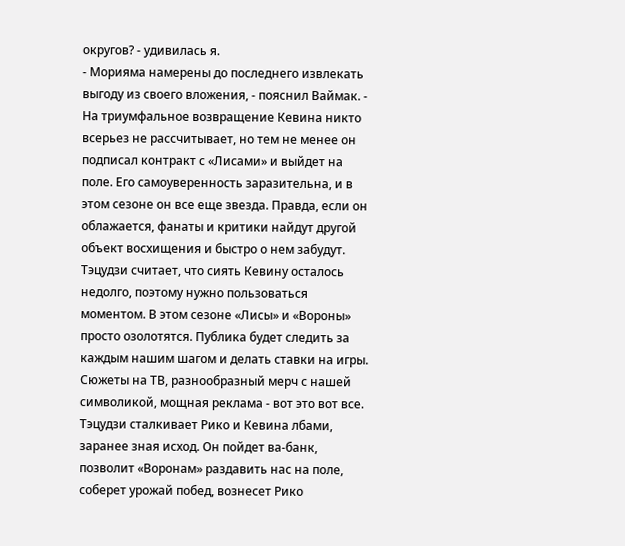округов? - удивилась я.
- Морияма намерены до последнего извлекать выгоду из своего вложения, - пояснил Ваймак. - На триумфальное возвращение Кевина никто всерьез не рассчитывает, но тем не менее он подписал контракт с «Лисами» и выйдет на поле. Его самоуверенность заразительна, и в этом сезоне он все еще звезда. Правда, если он облажается, фанаты и критики найдут другой объект восхищения и быстро о нем забудут. Тэцудзи считает, что сиять Кевину осталось недолго, поэтому нужно пользоваться моментом. В этом сезоне «Лисы» и «Вороны» просто озолотятся. Публика будет следить за каждым нашим шагом и делать ставки на игры. Сюжеты на ТВ, разнообразный мерч с нашей символикой, мощная реклама - вот это вот все. Тэцудзи сталкивает Рико и Кевина лбами, заранее зная исход. Он пойдет ва-банк, позволит «Воронам» раздавить нас на поле, соберет урожай побед, вознесет Рико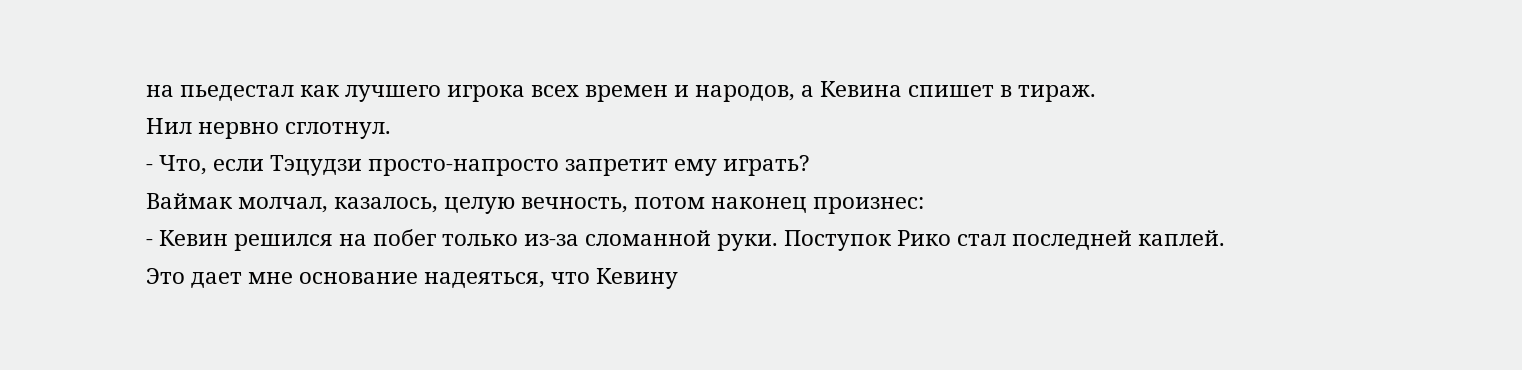на пьедестал как лучшего игрока всех времен и народов, а Кевина спишет в тираж.
Нил нервно сглотнул.
- Что, если Тэцудзи просто-напросто запретит ему играть?
Ваймак молчал, казалось, целую вечность, потом наконец произнес:
- Кевин решился на побег только из-за сломанной руки. Поступок Рико стал последней каплей. Это дает мне основание надеяться, что Кевину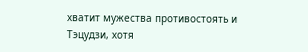хватит мужества противостоять и Тэцудзи, хотя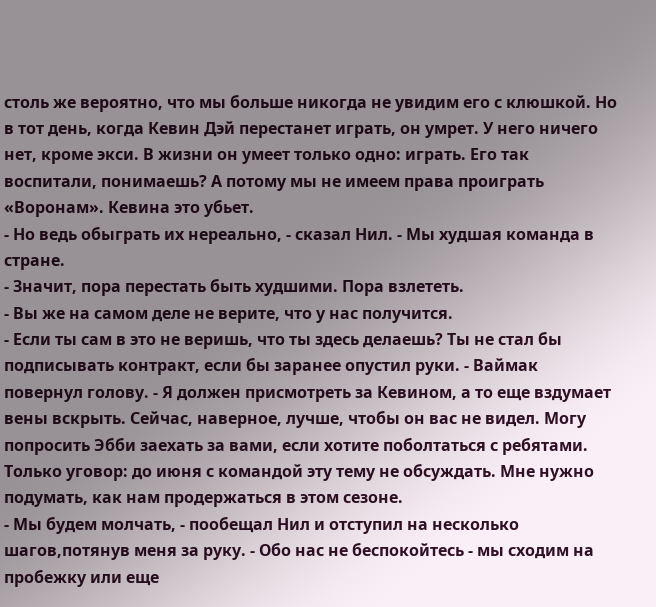столь же вероятно, что мы больше никогда не увидим его с клюшкой. Но в тот день, когда Кевин Дэй перестанет играть, он умрет. У него ничего нет, кроме экси. В жизни он умеет только одно: играть. Его так воспитали, понимаешь? А потому мы не имеем права проиграть «Воронам». Кевина это убьет.
- Но ведь обыграть их нереально, - сказал Нил. - Мы худшая команда в стране.
- Значит, пора перестать быть худшими. Пора взлететь.
- Вы же на самом деле не верите, что у нас получится.
- Если ты сам в это не веришь, что ты здесь делаешь? Ты не стал бы подписывать контракт, если бы заранее опустил руки. - Ваймак повернул голову. - Я должен присмотреть за Кевином, а то еще вздумает вены вскрыть. Сейчас, наверное, лучше, чтобы он вас не видел. Могу попросить Эбби заехать за вами, если хотите поболтаться с ребятами. Только уговор: до июня с командой эту тему не обсуждать. Мне нужно подумать, как нам продержаться в этом сезоне.
- Мы будем молчать, - пообещал Нил и отступил на несколько шагов,потянув меня за руку. - Обо нас не беспокойтесь - мы сходим на пробежку или еще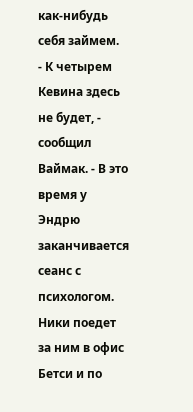как-нибудь себя займем.
- К четырем Кевина здесь не будет, - сообщил Ваймак. - В это время у Эндрю заканчивается сеанс с психологом. Ники поедет за ним в офис Бетси и по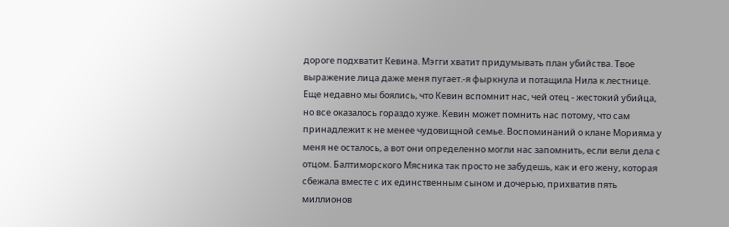дороге подхватит Кевина. Мэгги хватит придумывать план убийства. Твое выражение лица даже меня пугает.-я фыркнула и потащила Нила к лестнице.
Еще недавно мы боялись, что Кевин вспомнит нас, чей отец - жестокий убийца, но все оказалось гораздо хуже. Кевин может помнить нас потому, что сам принадлежит к не менее чудовищной семье. Воспоминаний о клане Морияма у меня не осталось, а вот они определенно могли нас запомнить, если вели дела с отцом. Балтиморского Мясника так просто не забудешь, как и его жену, которая сбежала вместе с их единственным сыном и дочерью, прихватив пять миллионов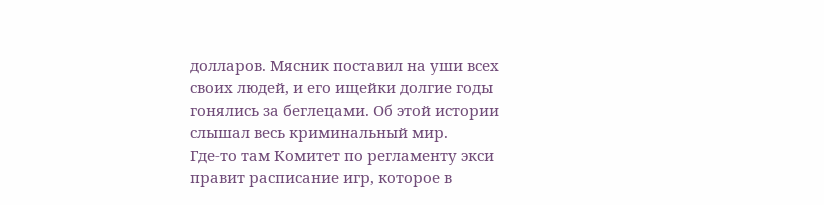долларов. Мясник поставил на уши всех своих людей, и его ищейки долгие годы гонялись за беглецами. Об этой истории слышал весь криминальный мир.
Где-то там Комитет по регламенту экси правит расписание игр, которое в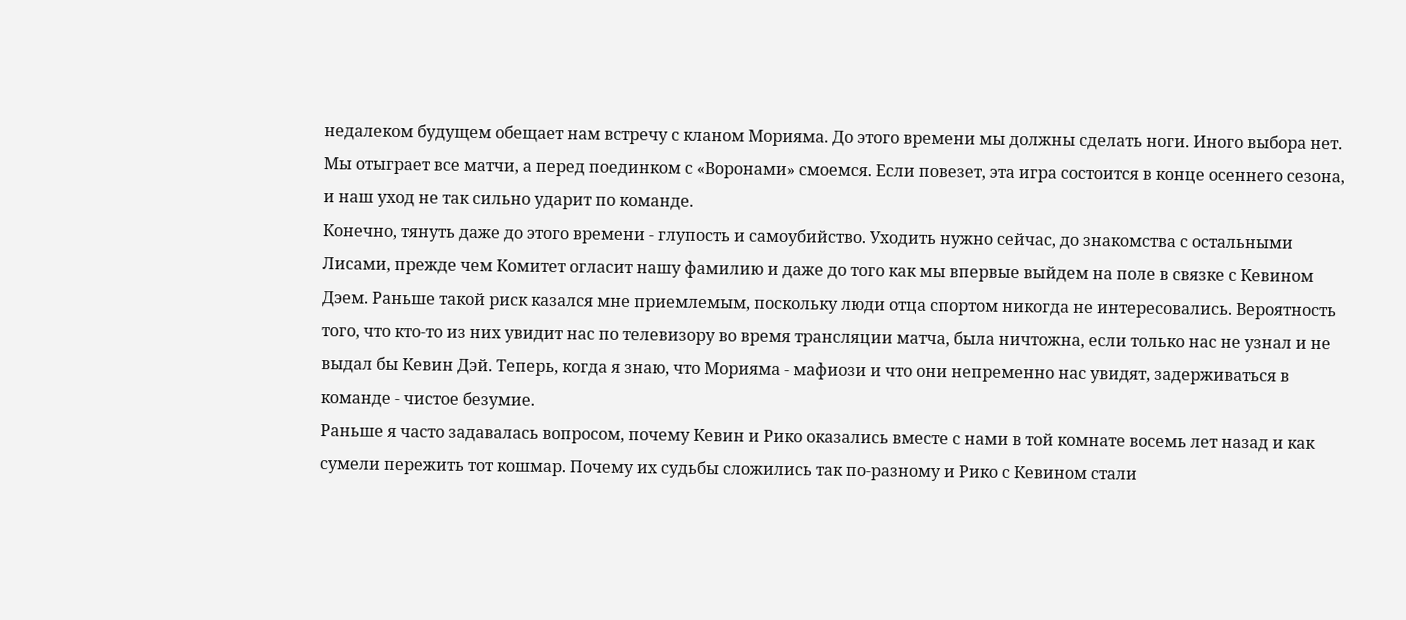недалеком будущем обещает нам встречу с кланом Морияма. До этого времени мы должны сделать ноги. Иного выбора нет. Мы отыграет все матчи, а перед поединком с «Воронами» смоемся. Если повезет, эта игра состоится в конце осеннего сезона, и наш уход не так сильно ударит по команде.
Конечно, тянуть даже до этого времени - глупость и самоубийство. Уходить нужно сейчас, до знакомства с остальными Лисами, прежде чем Комитет огласит нашу фамилию и даже до того как мы впервые выйдем на поле в связке с Кевином Дэем. Раньше такой риск казался мне приемлемым, поскольку люди отца спортом никогда не интересовались. Вероятность того, что кто-то из них увидит нас по телевизору во время трансляции матча, была ничтожна, если только нас не узнал и не выдал бы Кевин Дэй. Теперь, когда я знаю, что Морияма - мафиози и что они непременно нас увидят, задерживаться в команде - чистое безумие.
Раньше я часто задавалась вопросом, почему Кевин и Рико оказались вместе с нами в той комнате восемь лет назад и как сумели пережить тот кошмар. Почему их судьбы сложились так по-разному и Рико с Кевином стали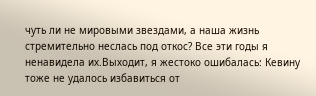чуть ли не мировыми звездами, а наша жизнь стремительно неслась под откос? Все эти годы я ненавидела их.Выходит, я жестоко ошибалась: Кевину тоже не удалось избавиться от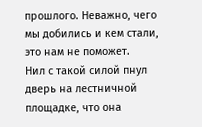прошлого. Неважно, чего мы добились и кем стали, это нам не поможет.
Нил с такой силой пнул дверь на лестничной площадке, что она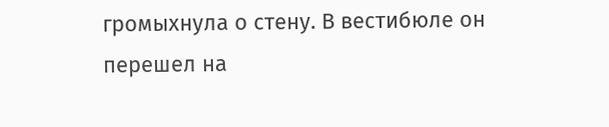громыхнула о стену. В вестибюле он перешел на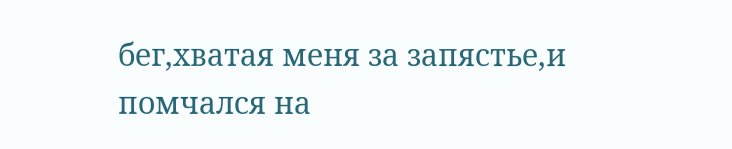бег,хватая меня за запястье,и помчался на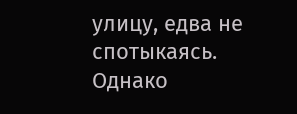улицу, едва не спотыкаясь. Однако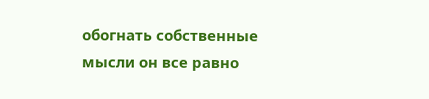обогнать собственные мысли он все равно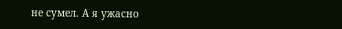не сумел. А я ужасно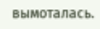вымоталась.